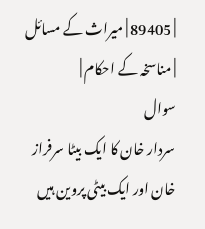| 89405 | میراث کے مسائل | مناسخہ کے احکام |
سوال
سردار خان کا ایک بیٹا سرفراز خان اور ایک بیٹی پروین ہیں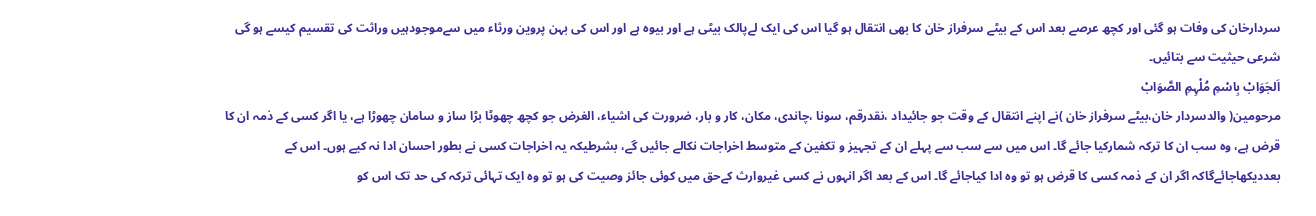سردارخان کی وفات ہو گئی اور کچھ عرصے بعد اس کے بیٹے سرفراز خان کا بھی انتقال ہو گیا اس کی ایک لےپالک بیٹی ہے اور بیوہ ہے اور اس کی بہن پروین ورثاء میں سےموجودہیں وراثت کی تقسیم کیسے ہو گی شرعی حیثیت سے بتائیں۔
اَلجَوَابْ بِاسْمِ مُلْہِمِ الصَّوَابْ
مرحومین( والدسردار خان،بیٹے سرفراز خان )نے اپنے انتقال کے وقت جو جائیداد ،نقدرقم، سونا ،چاندی، مکان، کار و بار، ضرورت کی اشیاء، الغرض جو کچھ چھوٹا بڑا ساز و سامان چھوڑا ہے، یا اگر کسی کے ذمہ ان کا قرض ہے، وہ سب ان کا ترکہ شمارکیا جائے گا۔ اس میں سے سب سے پہلے ان کے تجہیز و تکفین کے متوسط اخراجات نکالے جائیں گے، بشرطیکہ یہ اخراجات کسی نے بطور احسان ادا نہ کیے ہوں۔ اس کے بعددیکھاجائےگاکہ اگر ان کے ذمہ کسی کا قرض ہو تو وہ ادا کیاجائے گا۔ اس کے بعد اگر انہوں نے کسی غیروارث کےحق میں کوئی جائز وصیت کی ہو تو وہ ایک تہائی ترکہ کی حد تک اس کو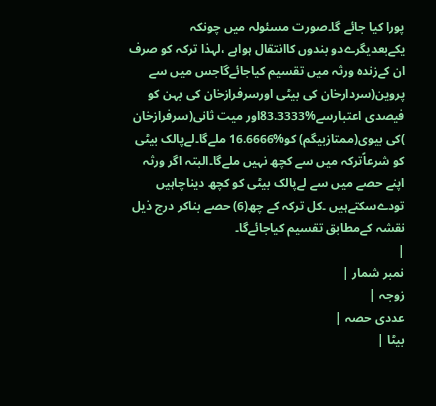پورا کیا جائے گا۔صورت مسئولہ میں چونکہ یکےبعدیگرےدو بندوں کاانتقال ہواہے ،لہذا ترکہ کو صرف ان کےزندہ ورثہ میں تقسیم کیاجائےگاجس میں سے پروین(سردارخان کی بیٹی اورسرفرازخان کی بہن کو فیصدی اعتبارسے%83.3333اور میت ثانی(سرفرازخان )کی بیوی(ممتازبیگم) کو%16.6666 ملےگا۔لےپالک بیٹی کو شرعاًترکہ میں سے کچھ نہیں ملےگا۔البتہ اگر ورثہ اپنے حصے میں سے لےپالک بیٹی کو کچھ دیناچاہیں تودےسکتےہیں ۔کل ترکہ کے چھ(6) حصے بناکر درج ذیل نقشہ کےمطابق تقسیم کیاجائےگا۔
|
نمبر شمار |
زوجہ |
عددی حصہ |
بیٹا |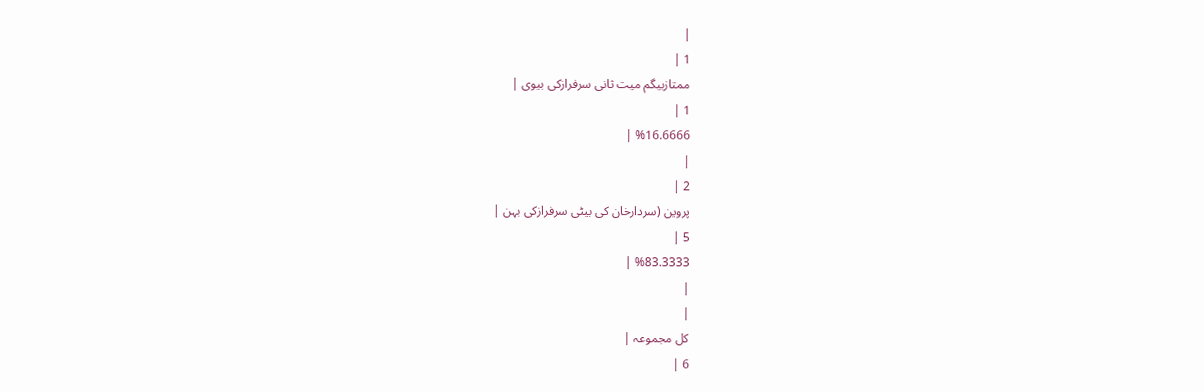|
1 |
ممتازبیگم میت ثانی سرفرازکی بیوی |
1 |
%16.6666 |
|
2 |
پروین (سردارخان کی بیٹی سرفرازکی بہن |
5 |
%83.3333 |
|
|
کل مجموعہ |
6 |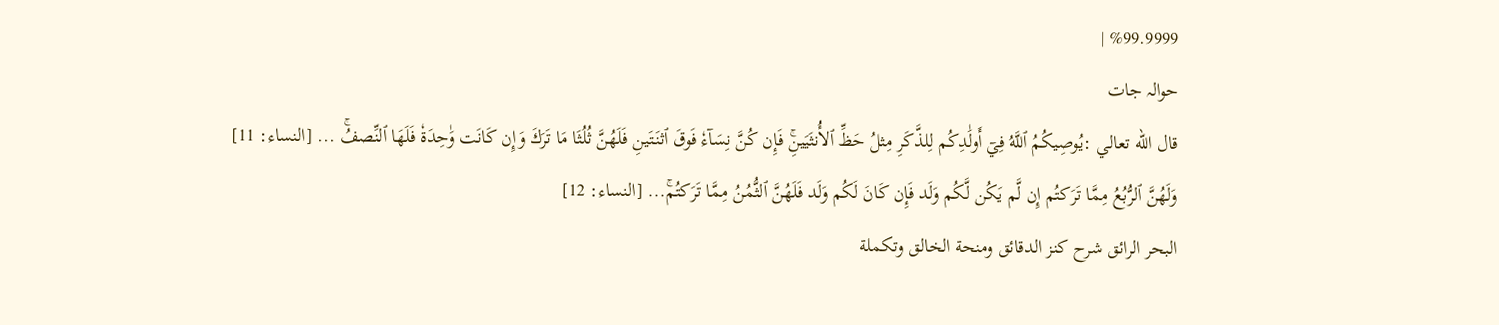%99.9999 |
حوالہ جات
قال الله تعالي :يُوصِيكُمُ ٱللَّهُ فِيٓ أَولَٰدِكُم لِلذَّكَرِ مِثلُ حَظِّ ٱلأُنثَيَينِۚ فَإِن كُنَّ نِسَآءٗ فَوقَ ٱثنَتَينِ فَلَهُنَّ ثُلُثَا مَا تَرَكَ وَإِن كَانَت وَٰحِدَةٗ فَلَهَا ٱلنِّصفُۚ ... [النساء: 11]
وَلَهُنَّ ٱلرُّبُعُ مِمَّا تَرَكتُم إِن لَّم يَكُن لَّكُم وَلَد فَإِن كَانَ لَكُم وَلَد فَلَهُنَّ ٱلثُّمُنُ مِمَّا تَرَكتُمۚ... [النساء: 12]
البحر الرائق شرح كنز الدقائق ومنحة الخالق وتكملة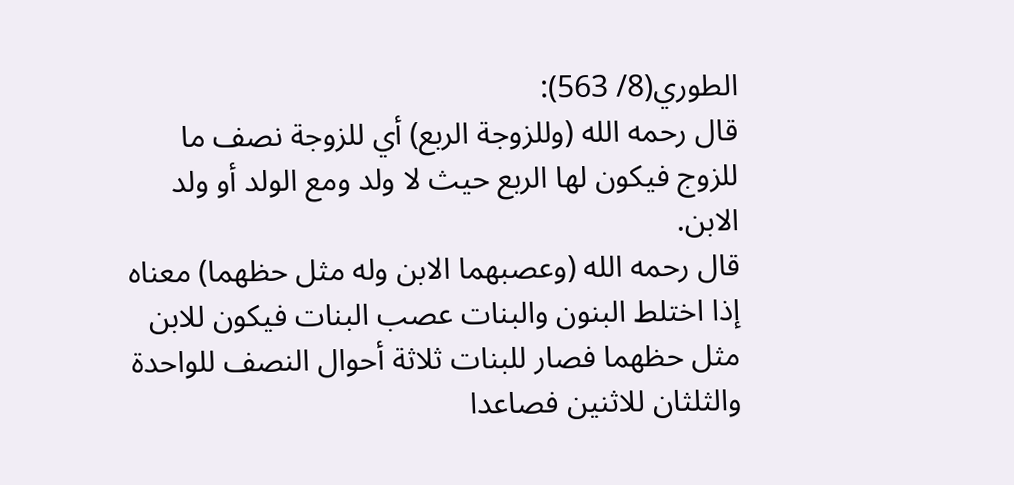الطوري(8/ 563):
قال رحمه الله (وللزوجة الربع) أي للزوجة نصف ما للزوج فيكون لها الربع حيث لا ولد ومع الولد أو ولد الابن.
قال رحمه الله (وعصبهما الابن وله مثل حظهما) معناه إذا اختلط البنون والبنات عصب البنات فيكون للابن مثل حظهما فصار للبنات ثلاثة أحوال النصف للواحدة والثلثان للاثنين فصاعدا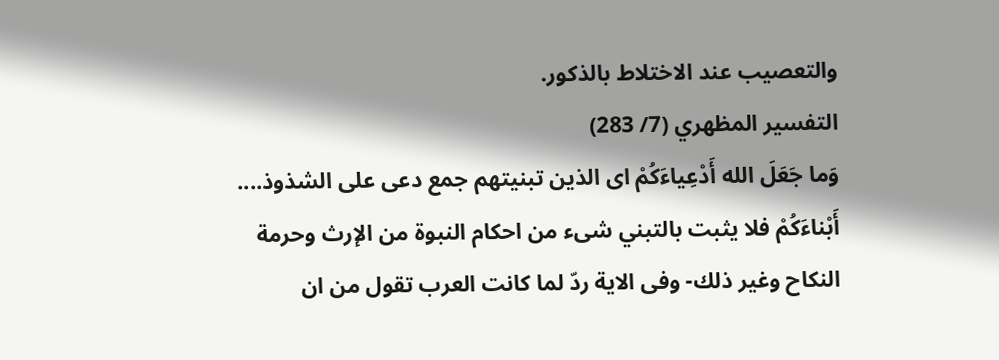والتعصيب عند الاختلاط بالذكور.
التفسير المظهري (7/ 283)
وَما جَعَلَ الله أَدْعِياءَكُمْ اى الذين تبنيتهم جمع دعى على الشذوذ.... أَبْناءَكُمْ فلا يثبت بالتبني شىء من احكام النبوة من الإرث وحرمة النكاح وغير ذلك- وفى الاية ردّ لما كانت العرب تقول من ان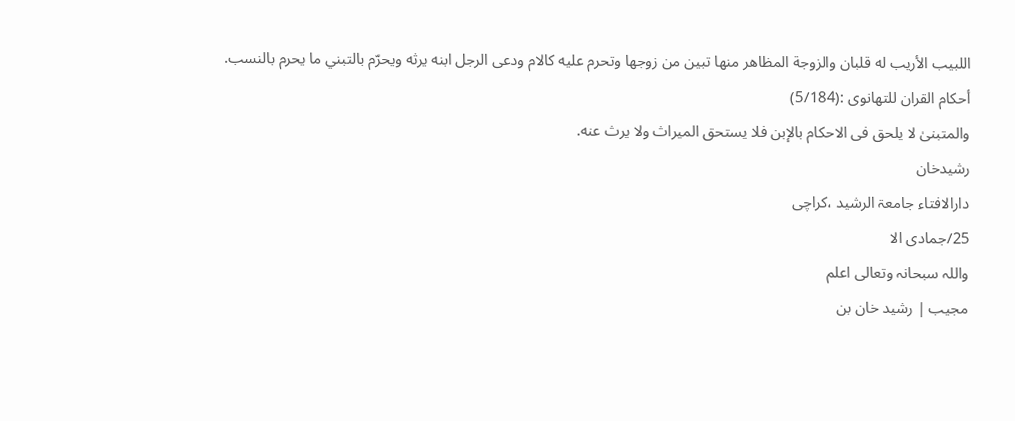اللبيب الأريب له قلبان والزوجة المظاهر منها تبين من زوجها وتحرم عليه كالام ودعى الرجل ابنه يرثه ويحرّم بالتبني ما يحرم بالنسب.
أحكام القران للتهانوى :(5/184)
والمتبنیٰ لا یلحق فی الاحکام بالإبن فلا يستحق الميراث ولا يرث عنه.
رشيدخان
دارالافتاء جامعۃ الرشید ،کراچی
25/جمادی الا
واللہ سبحانہ وتعالی اعلم
مجیب | رشید خان بن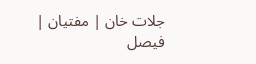جلات خان | مفتیان | فیصل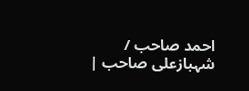احمد صاحب / شہبازعلی صاحب |